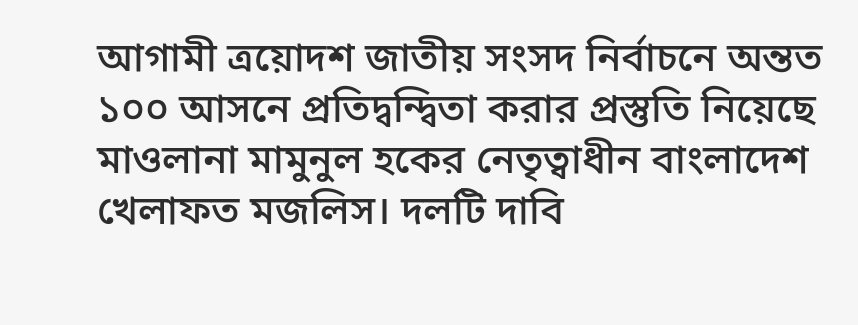আগামী ত্রয়োদশ জাতীয় সংসদ নির্বাচনে অন্তত ১০০ আসনে প্রতিদ্বন্দ্বিতা করার প্রস্তুতি নিয়েছে মাওলানা মামুনুল হকের নেতৃত্বাধীন বাংলাদেশ খেলাফত মজলিস। দলটি দাবি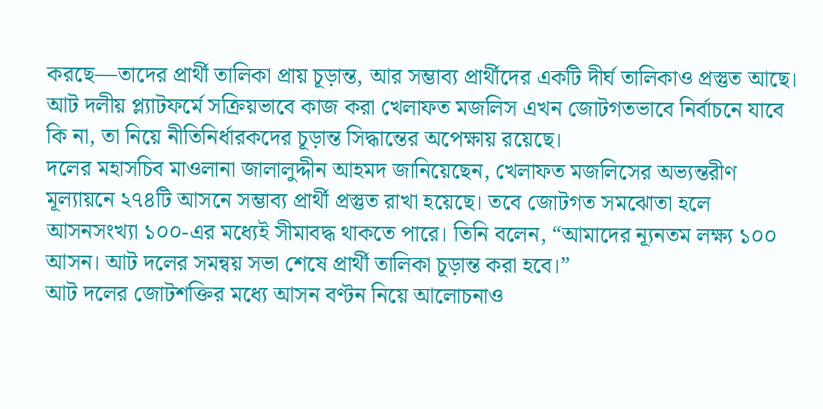করছে—তাদের প্রার্থী তালিকা প্রায় চূড়ান্ত, আর সম্ভাব্য প্রার্থীদের একটি দীর্ঘ তালিকাও প্রস্তুত আছে।
আট দলীয় প্ল্যাটফর্মে সক্রিয়ভাবে কাজ করা খেলাফত মজলিস এখন জোটগতভাবে নির্বাচনে যাবে কি না, তা নিয়ে নীতিনির্ধারকদের চূড়ান্ত সিদ্ধান্তের অপেক্ষায় রয়েছে।
দলের মহাসচিব মাওলানা জালালুদ্দীন আহমদ জানিয়েছেন, খেলাফত মজলিসের অভ্যন্তরীণ মূল্যায়নে ২৭৪টি আসনে সম্ভাব্য প্রার্থী প্রস্তুত রাখা হয়েছে। তবে জোটগত সমঝোতা হলে আসনসংখ্যা ১০০-এর মধ্যেই সীমাবদ্ধ থাকতে পারে। তিনি বলেন, “আমাদের ন্যূনতম লক্ষ্য ১০০ আসন। আট দলের সমন্বয় সভা শেষে প্রার্থী তালিকা চূড়ান্ত করা হবে।”
আট দলের জোটশক্তির মধ্যে আসন বণ্টন নিয়ে আলোচনাও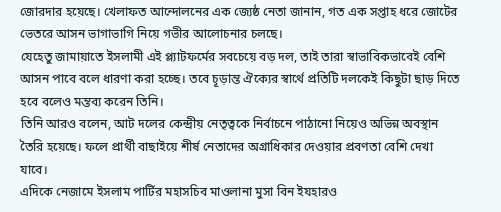জোরদার হয়েছে। খেলাফত আন্দোলনের এক জ্যেষ্ঠ নেতা জানান, গত এক সপ্তাহ ধরে জোটের ভেতরে আসন ভাগাভাগি নিয়ে গভীর আলোচনার চলছে।
যেহেতু জামায়াতে ইসলামী এই প্ল্যাটফর্মের সবচেয়ে বড় দল, তাই তারা স্বাভাবিকভাবেই বেশি আসন পাবে বলে ধারণা করা হচ্ছে। তবে চূড়ান্ত ঐক্যের স্বার্থে প্রতিটি দলকেই কিছুটা ছাড় দিতে হবে বলেও মন্তব্য করেন তিনি।
তিনি আরও বলেন, আট দলের কেন্দ্রীয় নেতৃত্বকে নির্বাচনে পাঠানো নিয়েও অভিন্ন অবস্থান তৈরি হয়েছে। ফলে প্রার্থী বাছাইয়ে শীর্ষ নেতাদের অগ্রাধিকার দেওয়ার প্রবণতা বেশি দেখা যাবে।
এদিকে নেজামে ইসলাম পার্টির মহাসচিব মাওলানা মুসা বিন ইযহারও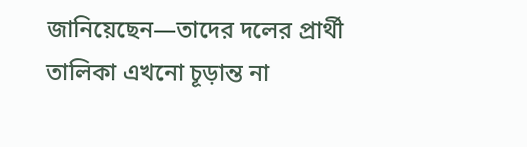জানিয়েছেন—তাদের দলের প্রার্থী তালিকা এখনো চূড়ান্ত না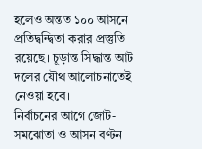হলেও অন্তত ১০০ আসনে প্রতিদ্বন্দ্বিতা করার প্রস্তুতি রয়েছে। চূড়ান্ত সিদ্ধান্ত আট দলের যৌথ আলোচনাতেই নেওয়া হবে।
নির্বাচনের আগে জোট-সমঝোতা ও আসন বণ্টন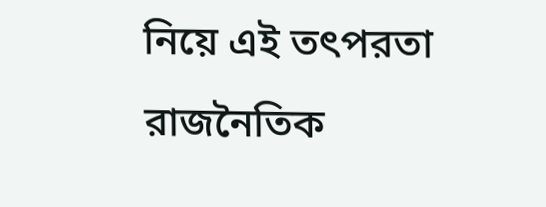নিয়ে এই তৎপরতা রাজনৈতিক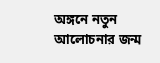অঙ্গনে নতুন আলোচনার জন্ম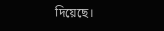দিয়েছে।